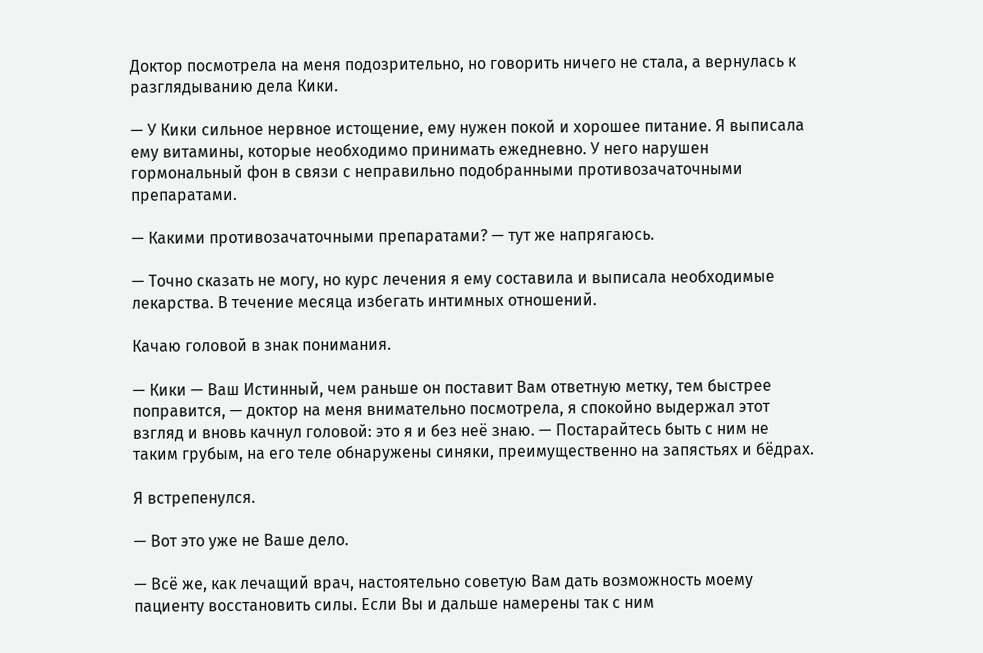Доктор посмотрела на меня подозрительно, но говорить ничего не стала, а вернулась к разглядыванию дела Кики.

— У Кики сильное нервное истощение, ему нужен покой и хорошее питание. Я выписала ему витамины, которые необходимо принимать ежедневно. У него нарушен гормональный фон в связи с неправильно подобранными противозачаточными препаратами.

— Какими противозачаточными препаратами? — тут же напрягаюсь.

— Точно сказать не могу, но курс лечения я ему составила и выписала необходимые лекарства. В течение месяца избегать интимных отношений.

Качаю головой в знак понимания.

— Кики — Ваш Истинный, чем раньше он поставит Вам ответную метку, тем быстрее поправится, — доктор на меня внимательно посмотрела, я спокойно выдержал этот взгляд и вновь качнул головой: это я и без неё знаю. — Постарайтесь быть с ним не таким грубым, на его теле обнаружены синяки, преимущественно на запястьях и бёдрах.

Я встрепенулся.

— Вот это уже не Ваше дело.

— Всё же, как лечащий врач, настоятельно советую Вам дать возможность моему пациенту восстановить силы. Если Вы и дальше намерены так с ним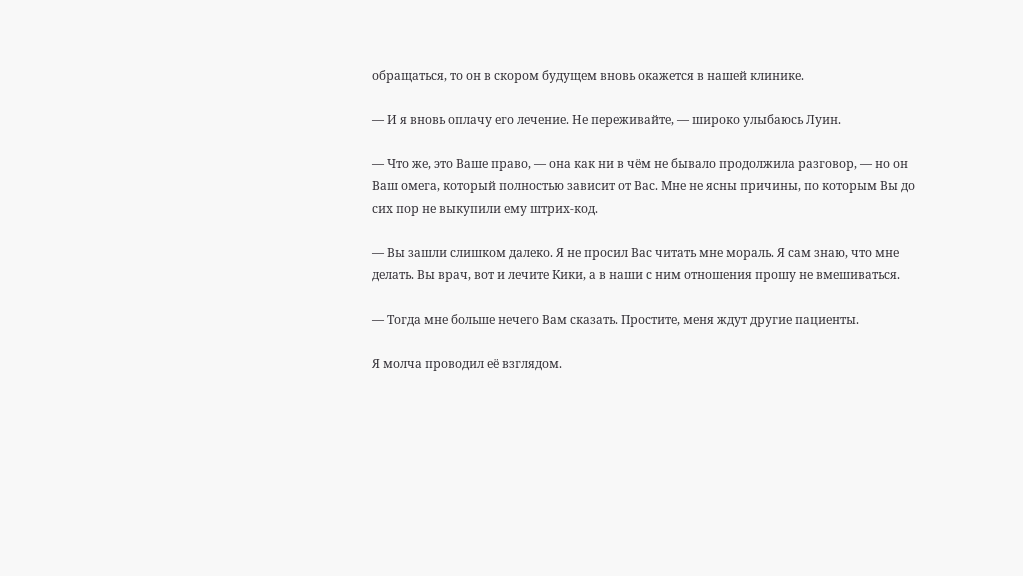обращаться, то он в скором будущем вновь окажется в нашей клинике.

— И я вновь оплачу его лечение. Не переживайте, — широко улыбаюсь Луин.

— Что же, это Ваше право, — она как ни в чём не бывало продолжила разговор, — но он Ваш омега, который полностью зависит от Вас. Мне не ясны причины, по которым Вы до сих пор не выкупили ему штрих-код.

— Вы зашли слишком далеко. Я не просил Вас читать мне мораль. Я сам знаю, что мне делать. Вы врач, вот и лечите Кики, а в наши с ним отношения прошу не вмешиваться.

— Тогда мне больше нечего Вам сказать. Простите, меня ждут другие пациенты.

Я молча проводил её взглядом.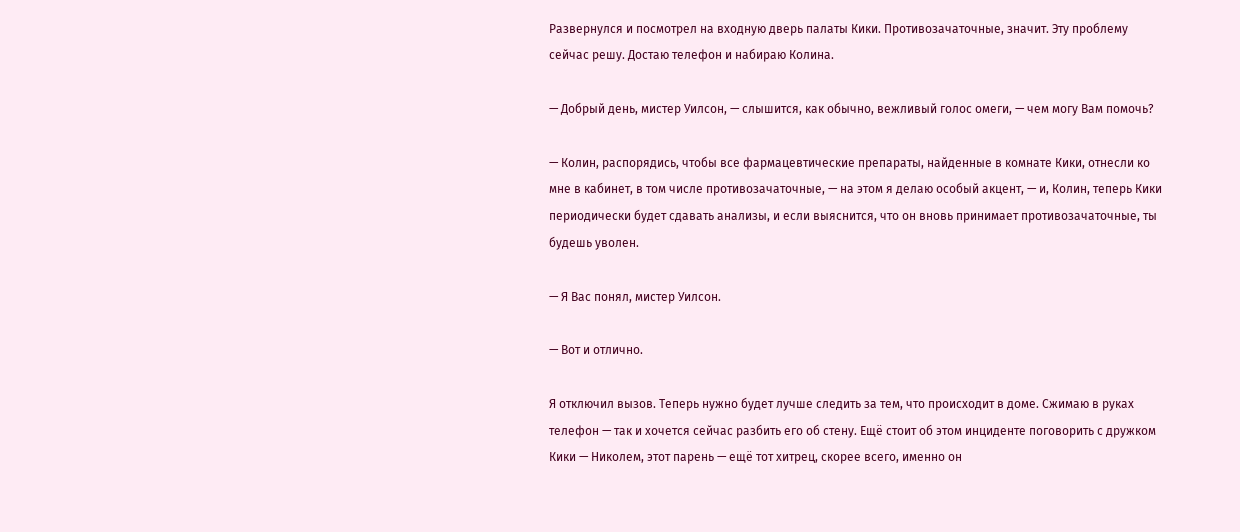Развернулся и посмотрел на входную дверь палаты Кики. Противозачаточные, значит. Эту проблему сейчас решу. Достаю телефон и набираю Колина.

— Добрый день, мистер Уилсон, — слышится, как обычно, вежливый голос омеги, — чем могу Вам помочь?

— Колин, распорядись, чтобы все фармацевтические препараты, найденные в комнате Кики, отнесли ко мне в кабинет, в том числе противозачаточные, — на этом я делаю особый акцент, — и, Колин, теперь Кики периодически будет сдавать анализы, и если выяснится, что он вновь принимает противозачаточные, ты будешь уволен.

— Я Вас понял, мистер Уилсон.

— Вот и отлично.

Я отключил вызов. Теперь нужно будет лучше следить за тем, что происходит в доме. Сжимаю в руках телефон — так и хочется сейчас разбить его об стену. Ещё стоит об этом инциденте поговорить с дружком Кики — Николем, этот парень — ещё тот хитрец, скорее всего, именно он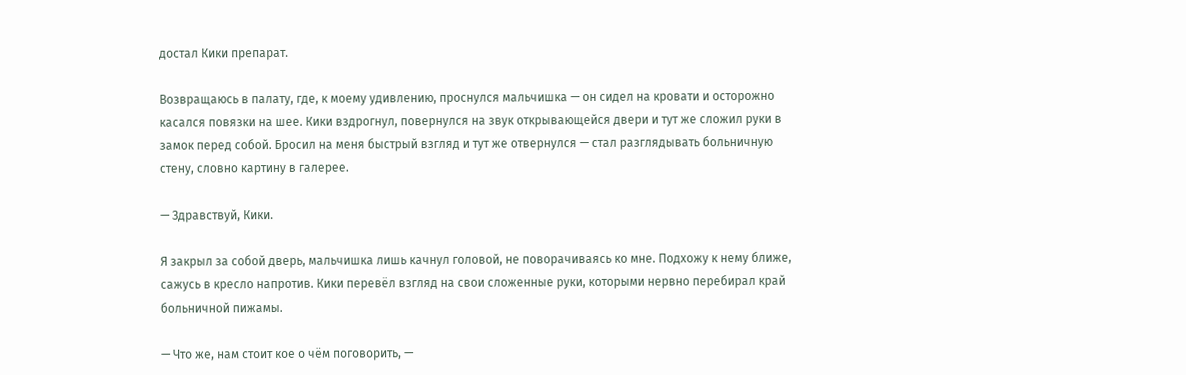достал Кики препарат.

Возвращаюсь в палату, где, к моему удивлению, проснулся мальчишка — он сидел на кровати и осторожно касался повязки на шее. Кики вздрогнул, повернулся на звук открывающейся двери и тут же сложил руки в замок перед собой. Бросил на меня быстрый взгляд и тут же отвернулся — стал разглядывать больничную стену, словно картину в галерее.

— Здравствуй, Кики.

Я закрыл за собой дверь, мальчишка лишь качнул головой, не поворачиваясь ко мне. Подхожу к нему ближе, сажусь в кресло напротив. Кики перевёл взгляд на свои сложенные руки, которыми нервно перебирал край больничной пижамы.

— Что же, нам стоит кое о чём поговорить, —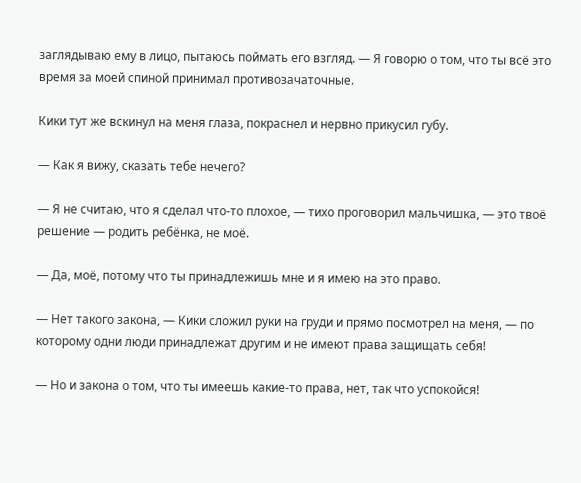заглядываю ему в лицо, пытаюсь поймать его взгляд. — Я говорю о том, что ты всё это время за моей спиной принимал противозачаточные.

Кики тут же вскинул на меня глаза, покраснел и нервно прикусил губу.

— Как я вижу, сказать тебе нечего?

— Я не считаю, что я сделал что-то плохое, — тихо проговорил мальчишка, — это твоё решение — родить ребёнка, не моё.

— Да, моё, потому что ты принадлежишь мне и я имею на это право.

— Нет такого закона, — Кики сложил руки на груди и прямо посмотрел на меня, — по которому одни люди принадлежат другим и не имеют права защищать себя!

— Но и закона о том, что ты имеешь какие-то права, нет, так что успокойся!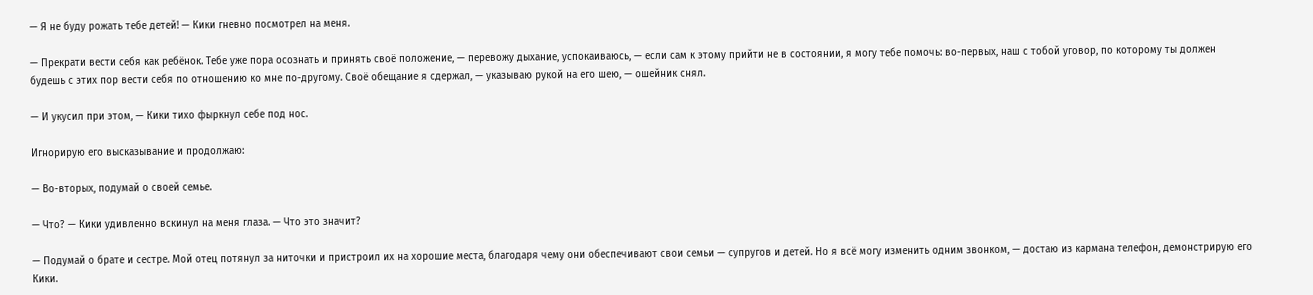— Я не буду рожать тебе детей! — Кики гневно посмотрел на меня.

— Прекрати вести себя как ребёнок. Тебе уже пора осознать и принять своё положение, — перевожу дыхание, успокаиваюсь, — если сам к этому прийти не в состоянии, я могу тебе помочь: во-первых, наш с тобой уговор, по которому ты должен будешь с этих пор вести себя по отношению ко мне по-другому. Своё обещание я сдержал, — указываю рукой на его шею, — ошейник снял.

— И укусил при этом, — Кики тихо фыркнул себе под нос.

Игнорирую его высказывание и продолжаю:

— Во-вторых, подумай о своей семье.

— Что? — Кики удивленно вскинул на меня глаза. — Что это значит?

— Подумай о брате и сестре. Мой отец потянул за ниточки и пристроил их на хорошие места, благодаря чему они обеспечивают свои семьи — супругов и детей. Но я всё могу изменить одним звонком, — достаю из кармана телефон, демонстрирую его Кики.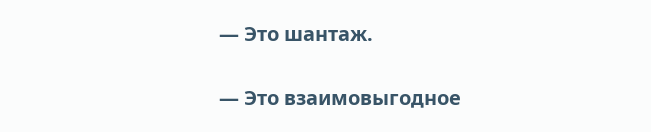— Это шантаж.

— Это взаимовыгодное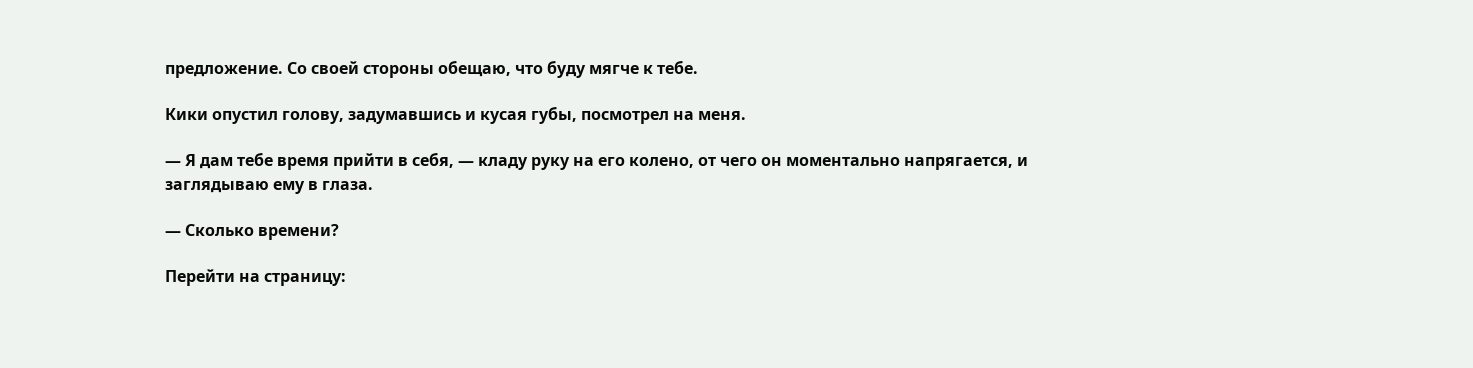предложение. Со своей стороны обещаю, что буду мягче к тебе.

Кики опустил голову, задумавшись и кусая губы, посмотрел на меня.

— Я дам тебе время прийти в себя, — кладу руку на его колено, от чего он моментально напрягается, и заглядываю ему в глаза.

— Сколько времени?

Перейти на страницу: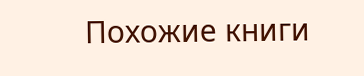Похожие книги